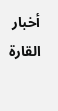أخبار القارة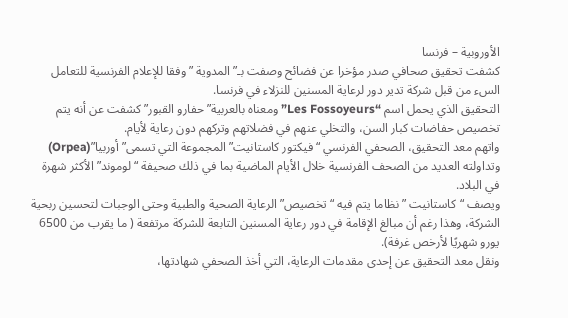الأوروبية – فرنسا
كشفت تحقيق صحافي صدر مؤخرا عن فضائح وصفت بـ” المدوية ” وفقا للإعلام الفرنسية للتعامل السء من قبل شركة تدير دور لرعاية المسنين للنزلاء في فرنسا.
التحقيق الذي يحمل اسم “Les Fossoyeurs” ومعناه بالعربية” حفارو القبور” كشفت عن أنه يتم تخصيص حفاضات كبار السن، والتخلي عنهم في فضلاتهم وتركهم دون رعاية لأيام.
واتهم معد التحقيق، الصحفي الفرنسي “فيكتور كاستانيت” المجموعة التي تسمى” أوربيا”(Orpea) وتداولته العديد من الصحف الفرنسية خلال الأيام الماضية بما في ذلك صحيفة “لوموند” الأكثر شهرة في البلاد.
ويصف “كاستانيت ” نظاما يتم فيه “تخصيص” الرعاية الصحية والطبية وحتى الوجبات لتحسين ربحية الشركة، وهذا رغم أن مبالغ الإقامة في دور رعاية المسنين التابعة للشركة مرتفعة ( ما يقرب من 6500 يورو شهريًا لأرخص غرفة).
ونقل معد التحقيق عن إحدى مقدمات الرعاية، التي أخذ الصحفي شهادتها،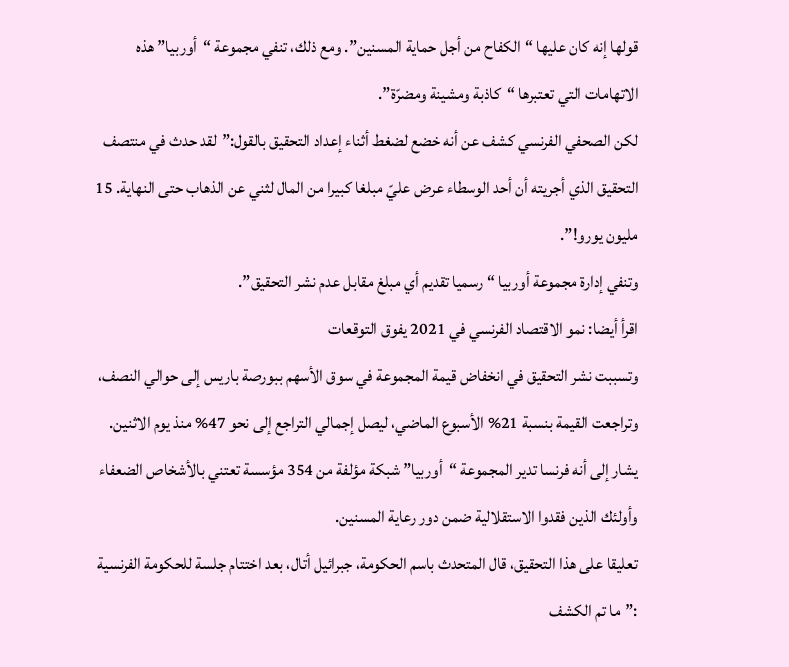قولها إنه كان عليها “الكفاح من أجل حماية المسنين”. ومع ذلك، تنفي مجموعة “أوربيا” هذه الاتهامات التي تعتبرها “كاذبة ومشينة ومضرّة”.
لكن الصحفي الفرنسي كشف عن أنه خضع لضغط أثناء إعداد التحقيق بالقول:”لقد حدث في منتصف التحقيق الذي أجريته أن أحد الوسطاء عرض عليّ مبلغا كبيرا من المال لثني عن الذهاب حتى النهاية. 15 مليون يورو!”.
وتنفي إدارة مجموعة أوربيا “رسميا تقديم أي مبلغ مقابل عدم نشر التحقيق”.
اقرأ أيضا: نمو الاقتصاد الفرنسي في 2021 يفوق التوقعات
وتسببت نشر التحقيق في انخفاض قيمة المجموعة في سوق الأسهم ببورصة باريس إلى حوالي النصف، وتراجعت القيمة بنسبة 21% الأسبوع الماضي، ليصل إجمالي التراجع إلى نحو 47% منذ يوم الاثنين.
يشار إلى أنه فرنسا تدير المجموعة “أوربيا” شبكة مؤلفة من 354 مؤسسة تعتني بالأشخاص الضعفاء وأولئك الذين فقدوا الاستقلالية ضمن دور رعاية المسنين.
تعليقا على هذا التحقيق، قال المتحدث باسم الحكومة، جبرائيل أتال، بعد اختتام جلسة للحكومة الفرنسية :”ما تم الكشف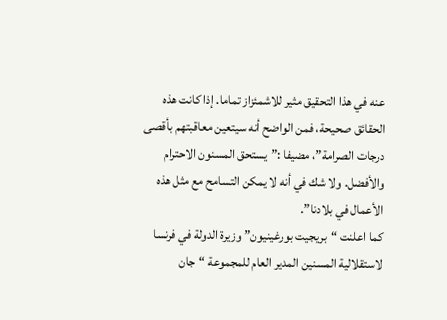عنه في هذا التحقيق مثير للاشمئزاز تماما. إذا كانت هذه الحقائق صحيحة، فمن الواضح أنه سيتعين معاقبتهم بأقصى درجات الصرامة”، مضيفا :”يستحق المسنون الاحترام والأفضل. ولا شك في أنه لا يمكن التسامح مع مثل هذه الأعمال في بلادنا”.
كما اعلنت “بريجيت بورغينيون” وزيرة الدولة في فرنسا لاستقلالية المسنين المدير العام للمجموعة “جان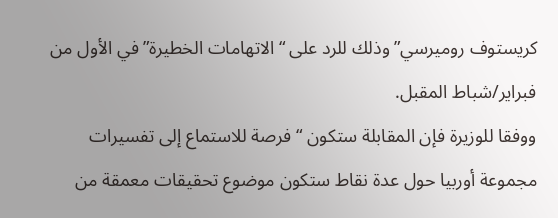كريستوف روميرسي” وذلك للرد على “الاتهامات الخطيرة” في الأول من فبراير/شباط المقبل.
ووفقا للوزيرة فإن المقابلة ستكون “فرصة للاستماع إلى تفسيرات مجموعة أوربيا حول عدة نقاط ستكون موضوع تحقيقات معمقة من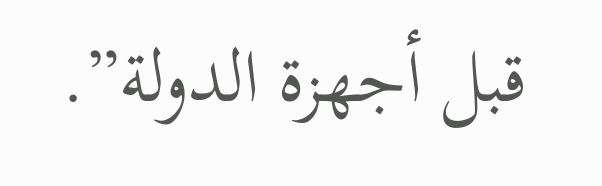قبل أجهزة الدولة”.